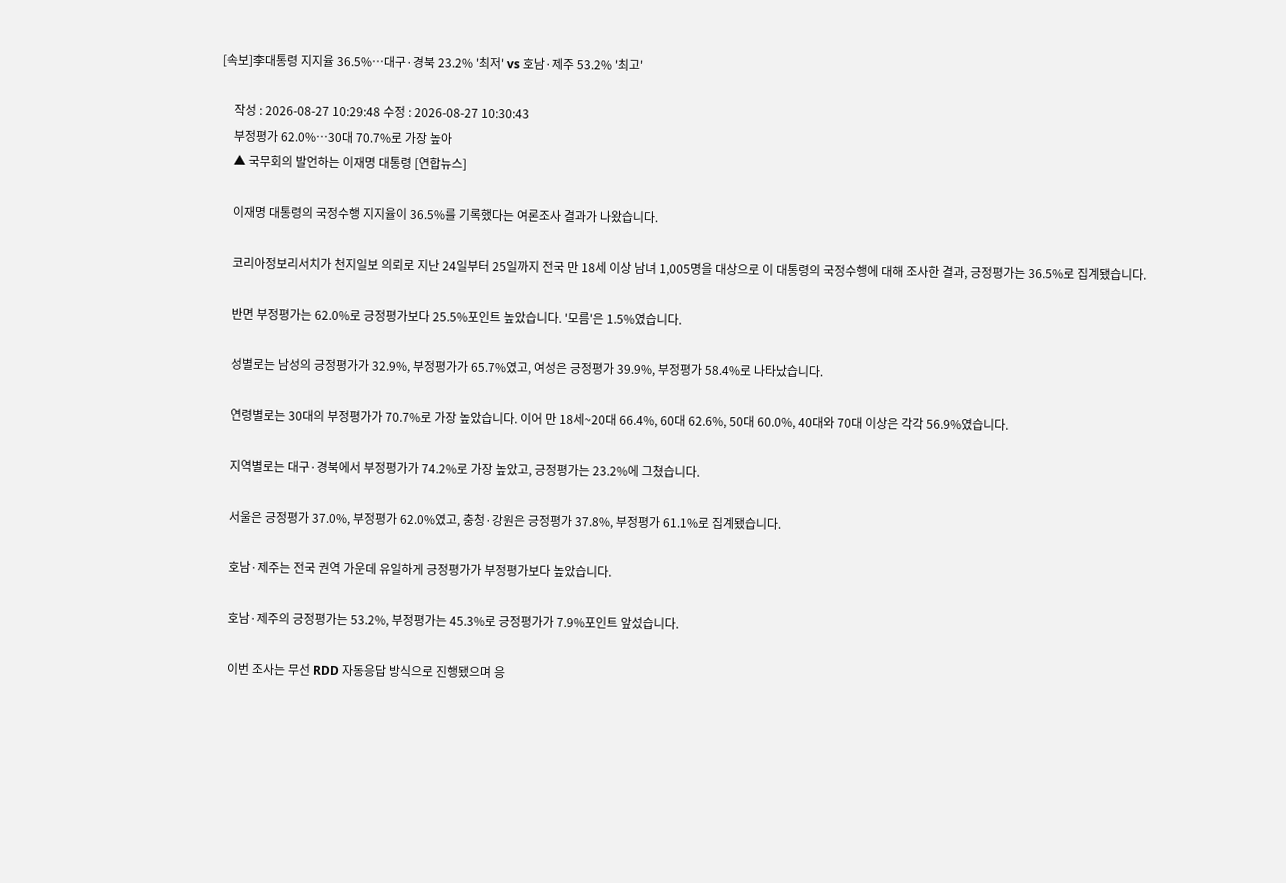[속보]李대통령 지지율 36.5%…대구·경북 23.2% '최저' vs 호남·제주 53.2% '최고'

    작성 : 2026-08-27 10:29:48 수정 : 2026-08-27 10:30:43
    부정평가 62.0%…30대 70.7%로 가장 높아
    ▲ 국무회의 발언하는 이재명 대통령 [연합뉴스]

    이재명 대통령의 국정수행 지지율이 36.5%를 기록했다는 여론조사 결과가 나왔습니다.

    코리아정보리서치가 천지일보 의뢰로 지난 24일부터 25일까지 전국 만 18세 이상 남녀 1,005명을 대상으로 이 대통령의 국정수행에 대해 조사한 결과, 긍정평가는 36.5%로 집계됐습니다.

    반면 부정평가는 62.0%로 긍정평가보다 25.5%포인트 높았습니다. '모름'은 1.5%였습니다.

    성별로는 남성의 긍정평가가 32.9%, 부정평가가 65.7%였고, 여성은 긍정평가 39.9%, 부정평가 58.4%로 나타났습니다.

    연령별로는 30대의 부정평가가 70.7%로 가장 높았습니다. 이어 만 18세~20대 66.4%, 60대 62.6%, 50대 60.0%, 40대와 70대 이상은 각각 56.9%였습니다.

    지역별로는 대구·경북에서 부정평가가 74.2%로 가장 높았고, 긍정평가는 23.2%에 그쳤습니다.

    서울은 긍정평가 37.0%, 부정평가 62.0%였고, 충청·강원은 긍정평가 37.8%, 부정평가 61.1%로 집계됐습니다.

    호남·제주는 전국 권역 가운데 유일하게 긍정평가가 부정평가보다 높았습니다.

    호남·제주의 긍정평가는 53.2%, 부정평가는 45.3%로 긍정평가가 7.9%포인트 앞섰습니다.

    이번 조사는 무선 RDD 자동응답 방식으로 진행됐으며 응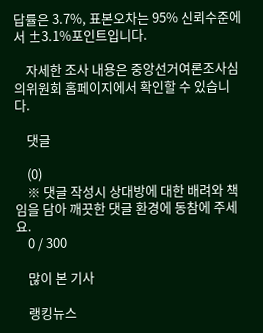답률은 3.7%, 표본오차는 95% 신뢰수준에서 ±3.1%포인트입니다.

    자세한 조사 내용은 중앙선거여론조사심의위원회 홈페이지에서 확인할 수 있습니다.

    댓글

    (0)
    ※ 댓글 작성시 상대방에 대한 배려와 책임을 담아 깨끗한 댓글 환경에 동참에 주세요.
    0 / 300

    많이 본 기사

    랭킹뉴스